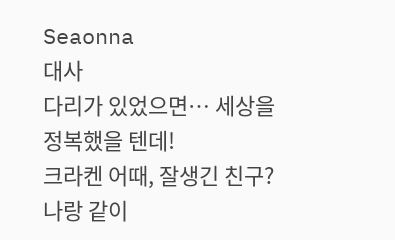Seaonna
대사
다리가 있었으면… 세상을 정복했을 텐데!
크라켄 어때, 잘생긴 친구?
나랑 같이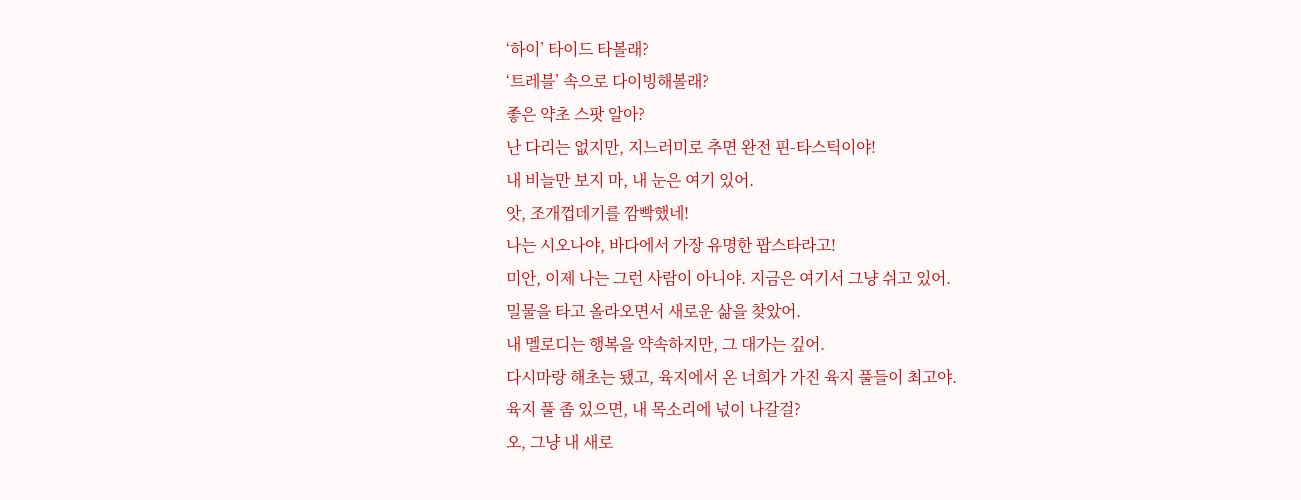‘하이’ 타이드 타볼래?
‘트레블’ 속으로 다이빙해볼래?
좋은 약초 스팟 알아?
난 다리는 없지만, 지느러미로 추면 완전 핀-타스틱이야!
내 비늘만 보지 마, 내 눈은 여기 있어.
앗, 조개껍데기를 깜빡했네!
나는 시오나야, 바다에서 가장 유명한 팝스타라고!
미안, 이제 나는 그런 사람이 아니야. 지금은 여기서 그냥 쉬고 있어.
밀물을 타고 올라오면서 새로운 삶을 찾았어.
내 멜로디는 행복을 약속하지만, 그 대가는 깊어.
다시마랑 해초는 됐고, 육지에서 온 너희가 가진 육지 풀들이 최고야.
육지 풀 좀 있으면, 내 목소리에 넋이 나갈걸?
오, 그냥 내 새로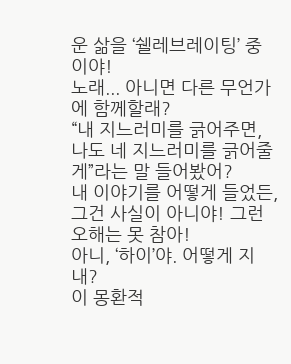운 삶을 ‘쉘레브레이팅’ 중이야!
노래... 아니면 다른 무언가에 함께할래?
“내 지느러미를 긁어주면, 나도 네 지느러미를 긁어줄게”라는 말 들어봤어?
내 이야기를 어떻게 들었든, 그건 사실이 아니야! 그런 오해는 못 참아!
아니, ‘하이’야. 어떻게 지내?
이 몽환적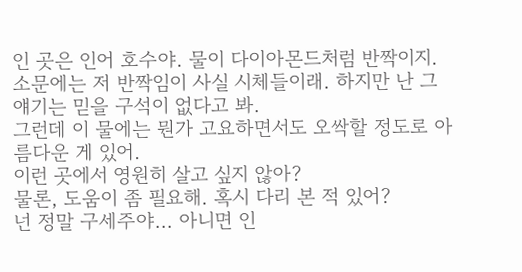인 곳은 인어 호수야. 물이 다이아몬드처럼 반짝이지.
소문에는 저 반짝임이 사실 시체들이래. 하지만 난 그 얘기는 믿을 구석이 없다고 봐.
그런데 이 물에는 뭔가 고요하면서도 오싹할 정도로 아름다운 게 있어.
이런 곳에서 영원히 살고 싶지 않아?
물론, 도움이 좀 필요해. 혹시 다리 본 적 있어?
넌 정말 구세주야... 아니면 인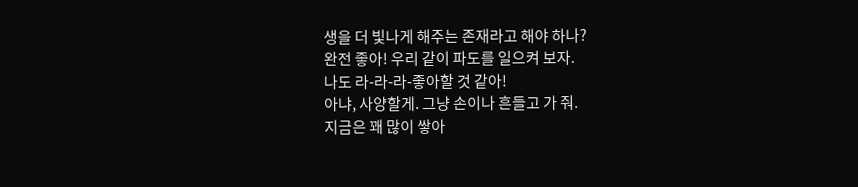생을 더 빛나게 해주는 존재라고 해야 하나?
완전 좋아! 우리 같이 파도를 일으켜 보자.
나도 라-라-라-좋아할 것 같아!
아냐, 사양할게. 그냥 손이나 흔들고 가 줘.
지금은 꽤 많이 쌓아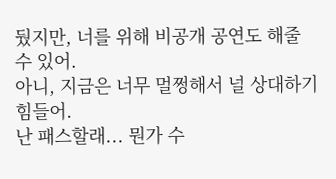뒀지만, 너를 위해 비공개 공연도 해줄 수 있어.
아니, 지금은 너무 멀쩡해서 널 상대하기 힘들어.
난 패스할래... 뭔가 수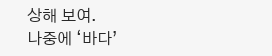상해 보여.
나중에 ‘바다’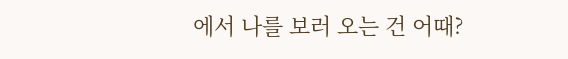에서 나를 보러 오는 건 어때?